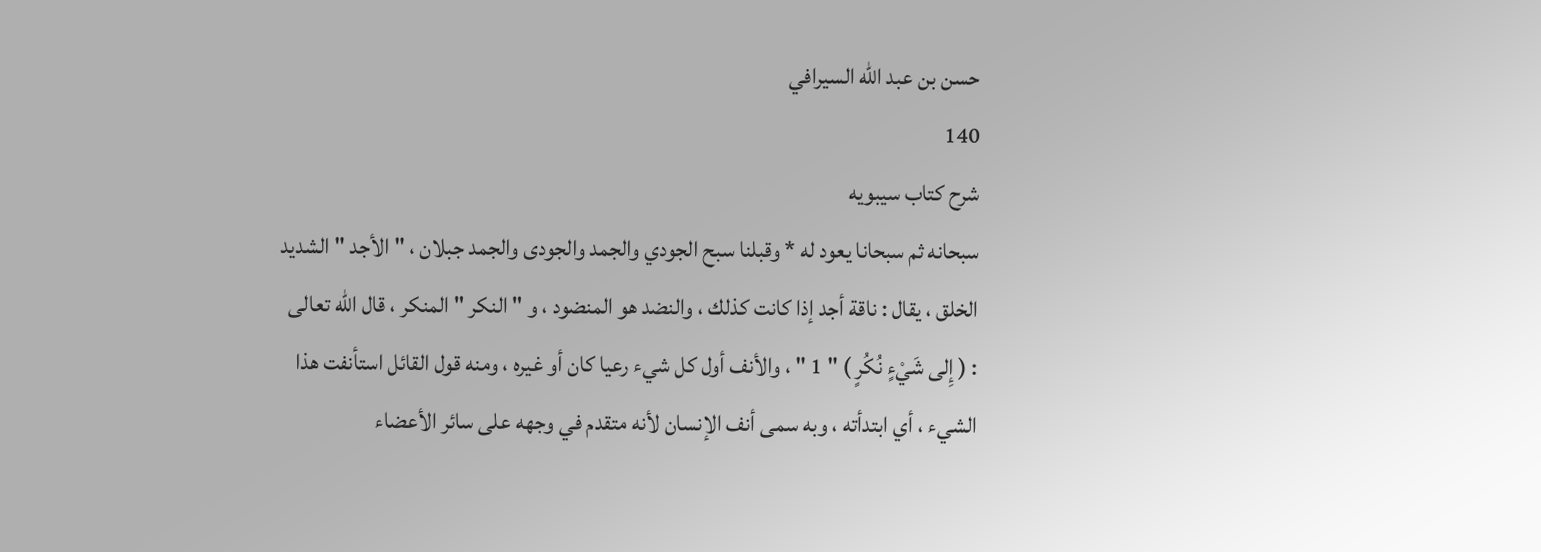حسن بن عبد الله السيرافي
140
شرح كتاب سيبويه
سبحانه ثم سبحانا يعود له * وقبلنا سبح الجودي والجمد والجودى والجمد جبلان ، " الأجد " الشديد الخلق ، يقال : ناقة أجد إذا كانت كذلك ، والنضد هو المنضود ، و " النكر " المنكر ، قال اللّه تعالى : ( إِلى شَيْءٍ نُكُرٍ ) " 1 " ، والأنف أول كل شيء رعيا كان أو غيره ، ومنه قول القائل استأنفت هذا الشيء ، أي ابتدأته ، وبه سمى أنف الإنسان لأنه متقدم في وجهه على سائر الأعضاء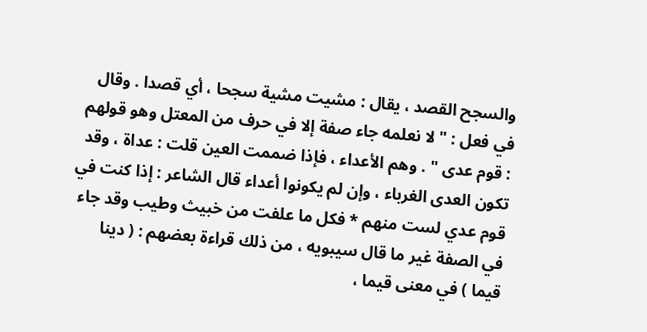والسجح القصد ، يقال : مشيت مشية سجحا ، أي قصدا . وقال في فعل : " لا نعلمه جاء صفة إلا في حرف من المعتل وهو قولهم : قوم عدى " . وهم الأعداء ، فإذا ضممت العين قلت : عداة ، وقد تكون العدى الغرباء ، وإن لم يكونوا أعداء قال الشاعر : إذا كنت في قوم عدي لست منهم * فكل ما علفت من خبيث وطيب وقد جاء في الصفة غير ما قال سيبويه ، من ذلك قراءة بعضهم : ( دينا قيما ) في معنى قيما ،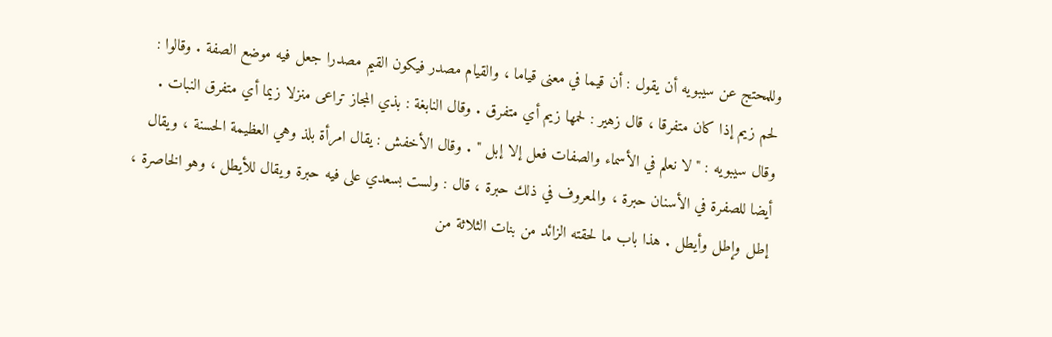وللمحتج عن سيبويه أن يقول : أن قيما في معنى قياما ، والقيام مصدر فيكون القيم مصدرا جعل فيه موضع الصفة . وقالوا : لحم زيم إذا كان متفرقا ، قال زهير : لحمها زيم أي متفرق . وقال النابغة : بذي المجاز تراعى منزلا زيما أي متفرق النبات . وقال سيبويه : " لا نعلم في الأسماء والصفات فعل إلا إبل " . وقال الأخفش : يقال امرأة بلذ وهي العظيمة الحسنة ، ويقال أيضا للصفرة في الأسنان حبرة ، والمعروف في ذلك حبرة ، قال : ولست بسعدي على فيه حبرة ويقال للأيطل ، وهو الخاصرة ، إطل وإطل وأيطل . هذا باب ما لحقته الزائد من بنات الثلاثة من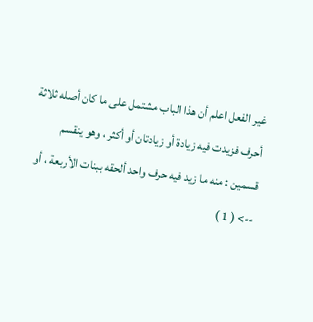غير الفعل اعلم أن هذا الباب مشتمل على ما كان أصله ثلاثة أحرف فزيدت فيه زيادة أو زيادتان أو أكثر ، وهو ينقسم قسمين : منه ما زيد فيه حرف واحد ألحقه ببنات الأربعة ، أو
--> ( 1 )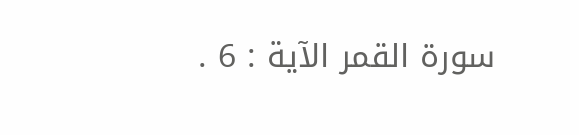سورة القمر الآية : 6 .